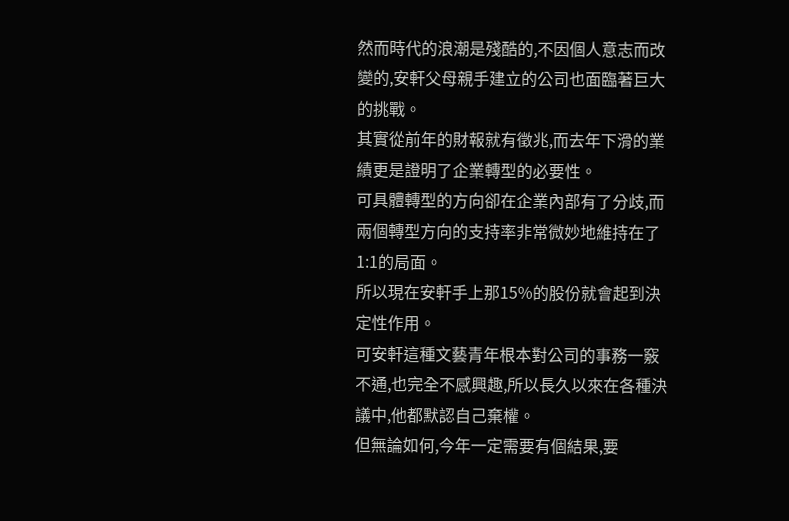然而時代的浪潮是殘酷的,不因個人意志而改變的,安軒父母親手建立的公司也面臨著巨大的挑戰。
其實從前年的財報就有徵兆,而去年下滑的業績更是證明了企業轉型的必要性。
可具體轉型的方向卻在企業內部有了分歧,而兩個轉型方向的支持率非常微妙地維持在了1:1的局面。
所以現在安軒手上那15%的股份就會起到決定性作用。
可安軒這種文藝青年根本對公司的事務一竅不通,也完全不感興趣,所以長久以來在各種決議中,他都默認自己棄權。
但無論如何,今年一定需要有個結果,要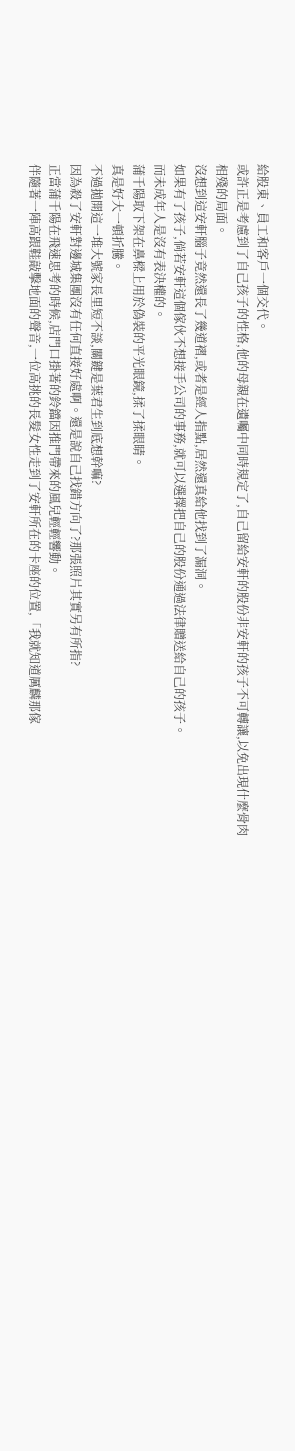給股東、員工和客戶一個交代。
或許正是考慮到了自己孩子的性格,他的母親在遺囑中同時規定了,自己留給安軒的股份非安軒的孩子不可轉讓,以免出現什麼骨肉相殘的局面。
沒想到這安軒腦子竟然還長了幾道褶,或者是經人指點,居然還真給他找到了漏洞。
如果有了孩子,倘若安軒這個傢伙不想接手公司的事務,就可以選擇把自己的股份通過法律贈送給自己的孩子。
而未成年人是沒有表決權的。
蒲千陽取下架在鼻樑上用於偽裝的平光眼鏡,揉了揉眼睛。
真是好大一頓折騰。
不過拋開這一堆大號家長里短不談,關鍵是葉君生到底想幹嘛?
因為殺了安軒對邊城集團沒有任何直接好處啊。還是說自己找錯方向了?那張照片其實另有所指?
正當蒲千陽在飛速思考的時候,店門口掛著的鈴鐺因推門帶來的風兒輕輕響動。
伴隨著一陣高跟鞋敲擊地面的聲音,一位高挑的長髮女性走到了安軒所在的卡座的位置,「我就知道厲麟那傢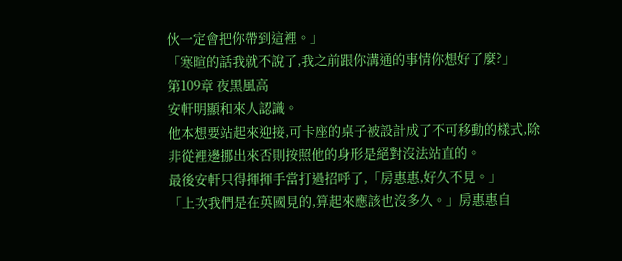伙一定會把你帶到這裡。」
「寒暄的話我就不說了,我之前跟你溝通的事情你想好了麼?」
第109章 夜黑風高
安軒明顯和來人認識。
他本想要站起來迎接,可卡座的桌子被設計成了不可移動的樣式,除非從裡邊挪出來否則按照他的身形是絕對沒法站直的。
最後安軒只得揮揮手當打過招呼了,「房惠惠,好久不見。」
「上次我們是在英國見的,算起來應該也沒多久。」房惠惠自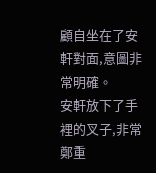顧自坐在了安軒對面,意圖非常明確。
安軒放下了手裡的叉子,非常鄭重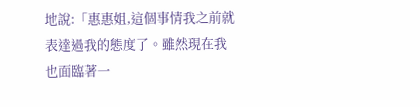地說:「惠惠姐,這個事情我之前就表達過我的態度了。雖然現在我也面臨著一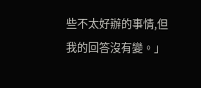些不太好辦的事情,但我的回答沒有變。」